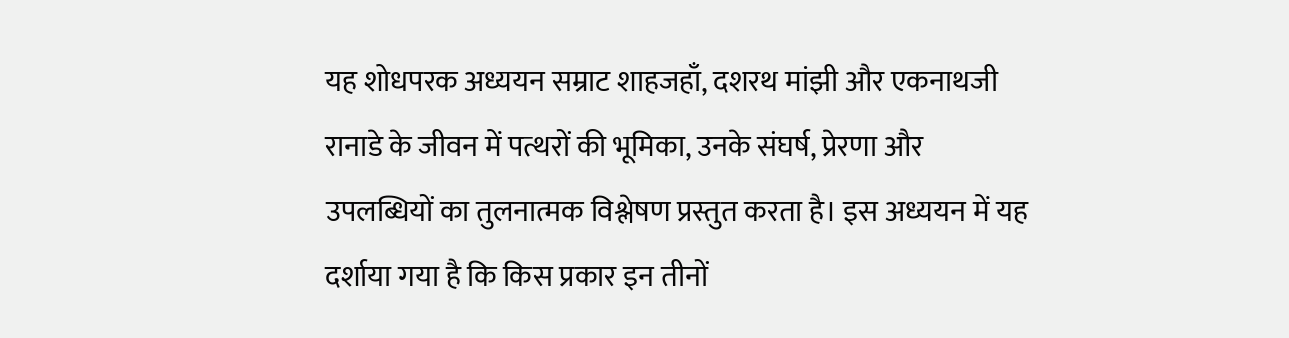यह शोधपरक अध्ययन सम्राट शाहजहाँ, दशरथ मांझी और एकनाथजी रानाडे के जीवन में पत्थरों की भूमिका, उनके संघर्ष, प्रेरणा और उपलब्धियों का तुलनात्मक विश्लेषण प्रस्तुत करता है। इस अध्ययन में यह दर्शाया गया है कि किस प्रकार इन तीनों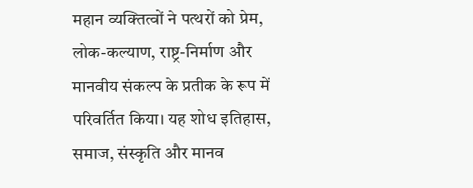महान व्यक्तित्वों ने पत्थरों को प्रेम, लोक-कल्याण, राष्ट्र-निर्माण और मानवीय संकल्प के प्रतीक के रूप में परिवर्तित किया। यह शोध इतिहास, समाज, संस्कृति और मानव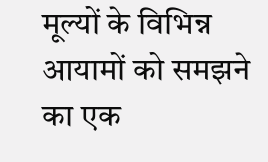मूल्यों के विभिन्न आयामों को समझने का एक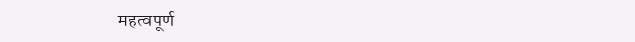महत्वपूर्ण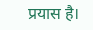प्रयास है।